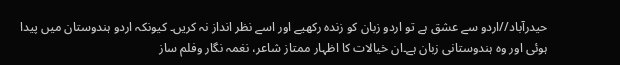حیدرآباد//اردو سے عشق ہے تو اردو زبان کو زندہ رکھیے اور اسے نظر انداز نہ کریں۔ کیونکہ اردو ہندوستان میں پیدا ہوئی اور وہ ہندوستانی زبان ہے۔ان خیالات کا اظہار ممتاز شاعر، نغمہ نگار وفلم ساز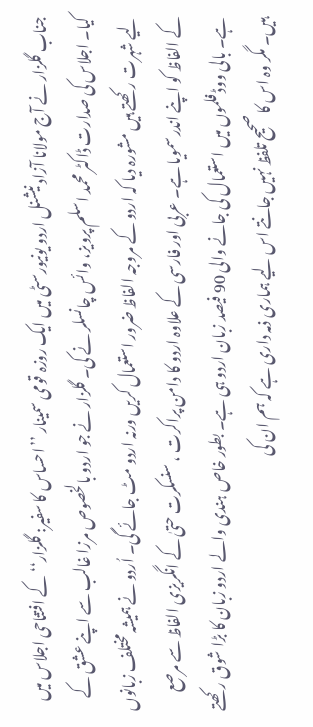جناب گلزار نے آج مولانا آزاد نیشنل اردو یونیورسٹی میں ایک روزہ قومی سمینار ’’احساس کا سفیر: گلزار‘‘ کے افتتاحی اجلاس میں کیا۔ اجلاس کی صدارت ڈاکٹر محمد اسلم پرویز، وائس چانسلر نے کی۔ گلزار نے جو اردو بالخصوص مرزا غالب سے اپنے عشق کے لیے شہرت رکھتے ہیں مشورہ دیا کہ اردو کے مروجہ الفاظ ضرور استعمال کریں ورنہ اردو مٹ جائے گی۔ اُردو نے ہمیشہ مختلف زبانوں کے الفاظ کو اپنے اندر سمویا ہے۔ عربی اور فارسی کے علاوہ اردو کا دامن پراکرت ، سنسکرت حتیٰ کے انگریزی الفاظ سے مرصع ہے۔ بالی ووڈ فلموں میں استعمال کی جانے والی 90 فیصد زبان اردو ہی ہے۔ بطور خاص ہندی والے اردو زبان کا بڑا شوق رکھتے ہیں۔ مگر وہ اس کا صحیح تلفظ نہیں جانتے اس لیے ہماری ذمہ داری ہے کہ ہم ان کی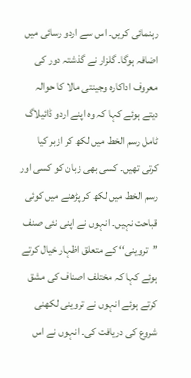رہنمائی کریں۔ اس سے اردو رسائی میں اضافہ ہوگا۔ گلزار نے گذشتہ دور کی معروف اداکارہ وجینتی مالا کا حوالہ دیتے ہوئے کہا کہ وہ اپنے اردو ڈائیلاگ ٹامل رسم الخط میں لکھ کر ازبر کیا کرتی تھیں۔ کسی بھی زبان کو کسی اور رسم الخط میں لکھ کر پڑھنے میں کوئی قباحت نہیں۔ انہوں نے اپنی نئی صنف ’’تروینی‘‘ کے متعلق اظہار خیال کرتے ہوئے کہا کہ مختلف اصناف کی مشق کرتے ہوئے انہوں نے تروینی لکھنی شروع کی دریافت کی۔ انہوں نے اس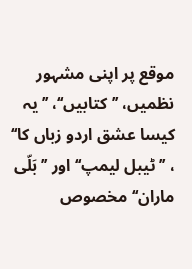موقع پر اپنی مشہور نظمیں، ’’کتابیں‘‘، ’’یہ کیسا عشق اردو زباں کا‘‘ ، ’’ٹیبل لیمپ‘‘ اور ’’بَلّی ماران‘‘مخصوص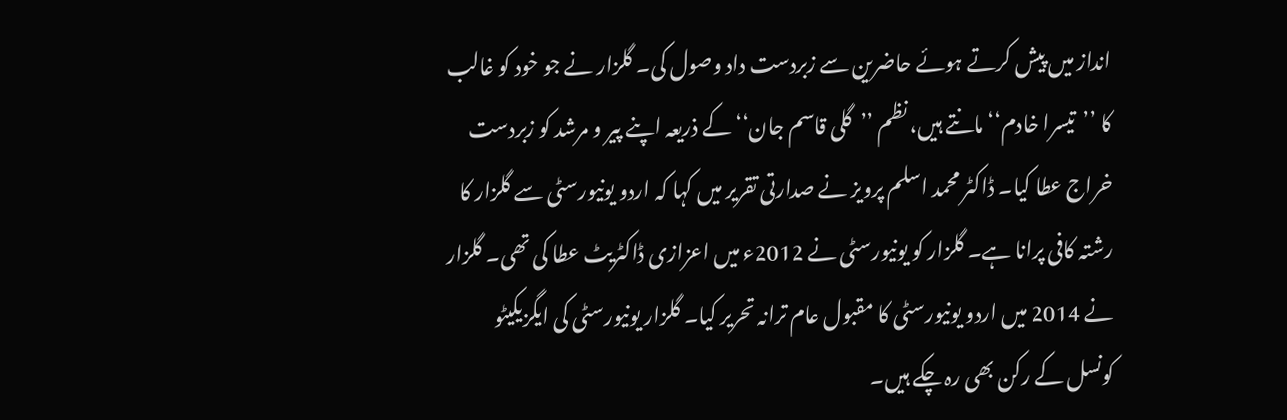انداز میں پیش کرتے ہوئے حاضرین سے زبردست داد وصول کی۔ گلزار نے جو خود کو غالب کا ’’تیسرا خادم‘‘ مانتے ہیں، نظم ’’گلی قاسم جان‘‘ کے ذریعہ اپنے پیر و مرشد کو زبردست خراج عطا کیا۔ ڈاکٹر محمد اسلم پرویز نے صدارتی تقریر میں کہا کہ اردو یونیورسٹی سے گلزار کا رشتہ کافی پرانا ہے۔ گلزار کو یونیورسٹی نے 2012ء میں اعزازی ڈاکٹریٹ عطا کی تھی۔ گلزار نے 2014 میں اردو یونیورسٹی کا مقبول عام ترانہ تحریر کیا۔ گلزار یونیورسٹی کی ایگزیکیٹو کونسل کے رکن بھی رہ چکے ہیں۔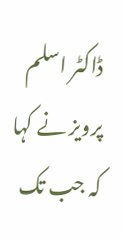ڈاکٹر اسلم پرویز نے کہا کہ جب تک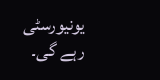یونیورسٹی رہے گی۔